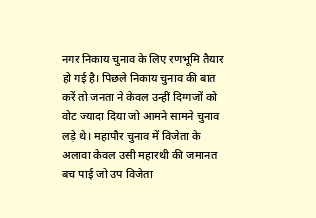नगर निकाय चुनाव के लिए रणभूमि तैयार हो गई है। पिछले निकाय चुनाव की बात करें तो जनता ने केवल उन्हीं दिग्गजों को वोट ज्यादा दिया जो आमने सामने चुनाव लड़े थे। महापौर चुनाव में विजेता के अलावा केवल उसी महारथी की जमानत बच पाई जो उप विजेता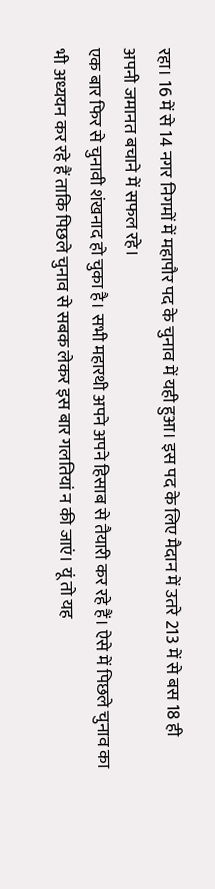रहा। 16 में से 14 नगर निगमों में महापौर पद के चुनाव में यही हुआ। इस पद के लिए मैदान में उतरे 213 में से बस 18 ही अपनी जमानत बचाने में सफल रहे।
एक बार फिर से चुनावी शंखनाद हो चुका है। सभी महारथी अपने अपने हिसाब से तैयारी कर रहे हैं। ऐसे में पिछले चुनाव का भी अध्ययन कर रहे हैं ताकि पिछले चुनाव से सबक लेकर इस बार गलतियां न की जाएं। यूं तो यह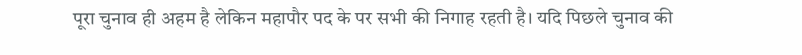पूरा चुनाव ही अहम है लेकिन महापौर पद के पर सभी की निगाह रहती है। यदि पिछले चुनाव की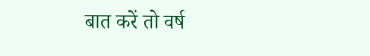बात करें तो वर्ष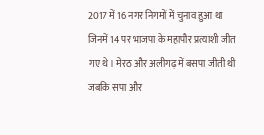2017 में 16 नगर निगमों में चुनाव हुआ था जिनमें 14 पर भाजपा के महापौर प्रत्याशी जीत गए थे। मेरठ और अलीगढ़ में बसपा जीती थी जबकि सपा और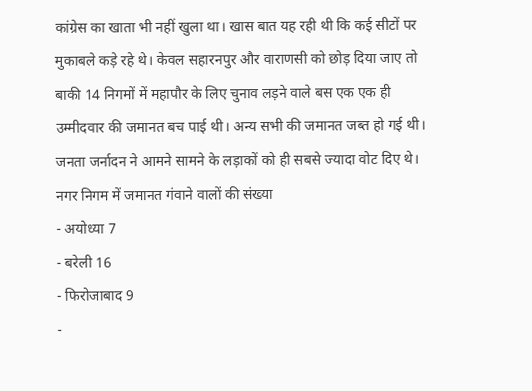कांग्रेस का खाता भी नहीं खुला था। खास बात यह रही थी कि कई सीटों पर मुकाबले कड़े रहे थे। केवल सहारनपुर और वाराणसी को छोड़ दिया जाए तो बाकी 14 निगमों में महापौर के लिए चुनाव लड़ने वाले बस एक एक ही उम्मीदवार की जमानत बच पाई थी। अन्य सभी की जमानत जब्त हो गई थी। जनता जर्नादन ने आमने सामने के लड़ाकों को ही सबसे ज्यादा वोट दिए थे।
नगर निगम में जमानत गंवाने वालों की संख्या
- अयोध्या 7
- बरेली 16
- फिरोजाबाद 9
-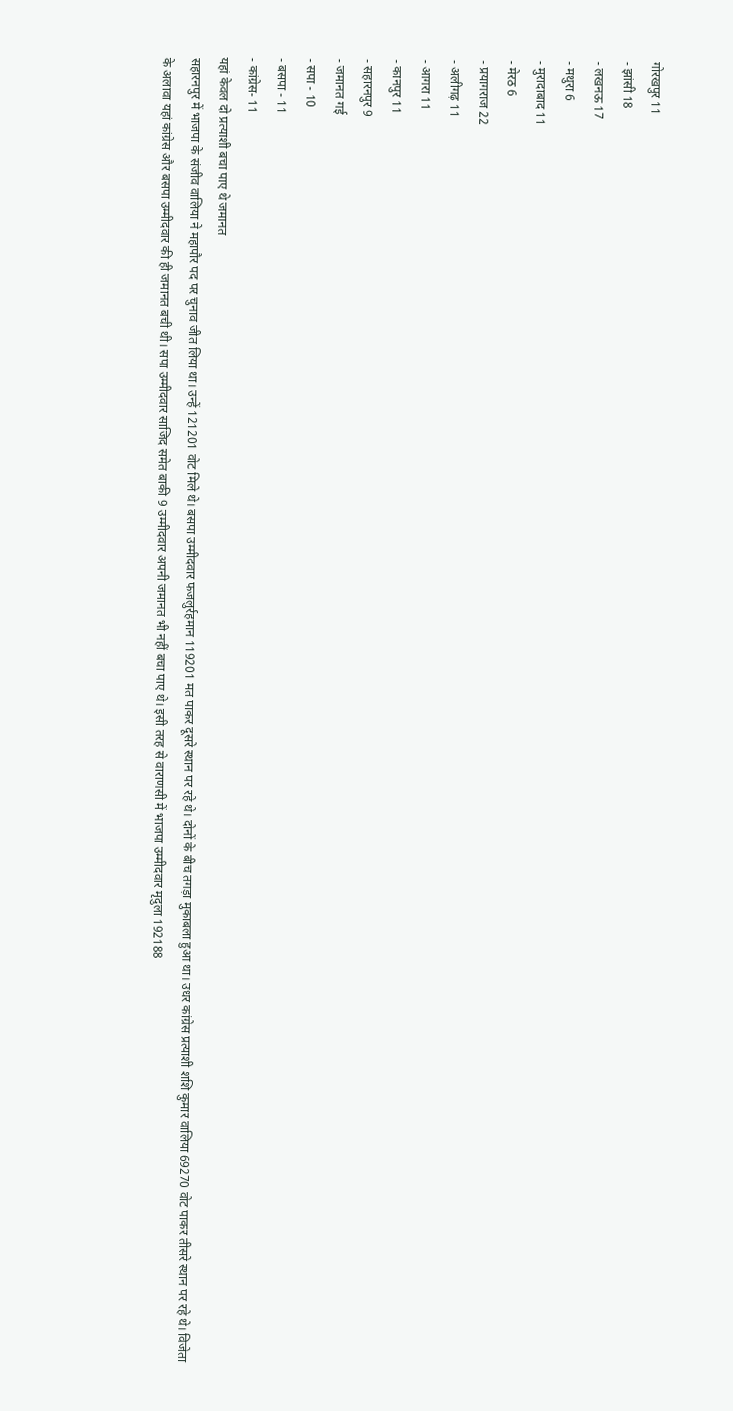गोरखपुर 11
- झांसी 18
- लखनऊ 17
- मथुरा 6
- मुरादाबाद 11
- मेरठ 6
- प्रयागराज 22
- अलीगढ़ 11
- आगरा 11
- कानपुर 11
- सहारनपुर 9
- जमानत गई
- सपा - 10
- बसपा - 11
- कांग्रेस- 11
यहां केवल दो प्रत्याशी बचा पाए थे जमानत
सहारनपुर में भाजपा के संजीव वालिया ने महापौर पद पर चुनाव जीत लिया था। उन्हें 121201 वोट मिले थे। बसपा उम्मीदवार फजलुर्रहमान 119201 मत पाकर दूसरे स्थान पर रहे थे। दोनों के बीच तगड़ा मुकाबला हुआ था। उधर कांग्रेस प्रत्याशी शशि कुमार वालिया 69270 वोट पाकर तीसरे स्थान पर रहे थे। विजेता के अलावा यहां कांग्रेस और बसपा उम्मीदवार की ही जमानत बची थी। सपा उम्मीदवार साजिद समेत बाकी 9 उम्मीदवार अपनी जमानत भी नहीं बचा पाए थे। इसी तरह से वाराणसी में भाजपा उम्मीदवार मृदुला 192188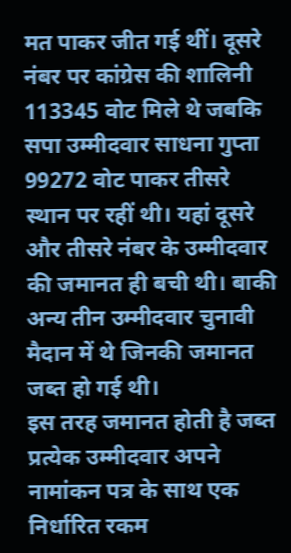मत पाकर जीत गई थीं। दूसरे नंबर पर कांग्रेस की शालिनी 113345 वोट मिले थे जबकि सपा उम्मीदवार साधना गुप्ता 99272 वोट पाकर तीसरे स्थान पर रहीं थी। यहां दूसरे और तीसरे नंबर के उम्मीदवार की जमानत ही बची थी। बाकी अन्य तीन उम्मीदवार चुनावी मैदान में थे जिनकी जमानत जब्त हो गई थी।
इस तरह जमानत होती है जब्त
प्रत्येक उम्मीदवार अपने नामांकन पत्र के साथ एक निर्धारित रकम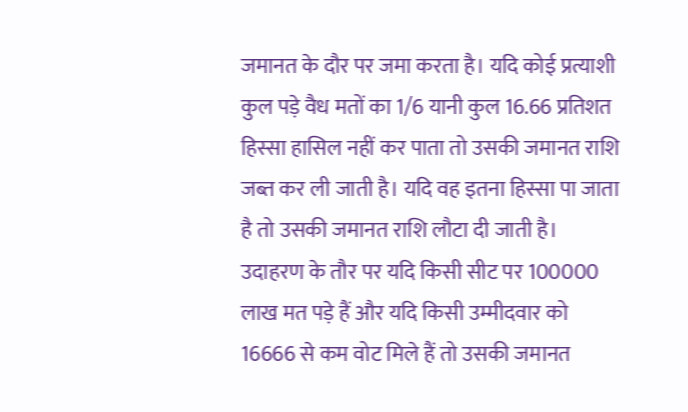जमानत के दौर पर जमा करता है। यदि कोई प्रत्याशी कुल पड़े वैध मतों का 1/6 यानी कुल 16.66 प्रतिशत हिस्सा हासिल नहीं कर पाता तो उसकी जमानत राशि जब्त कर ली जाती है। यदि वह इतना हिस्सा पा जाता है तो उसकी जमानत राशि लौटा दी जाती है। उदाहरण के तौर पर यदि किसी सीट पर 100000 लाख मत पड़े हैं और यदि किसी उम्मीदवार को 16666 से कम वोट मिले हैं तो उसकी जमानत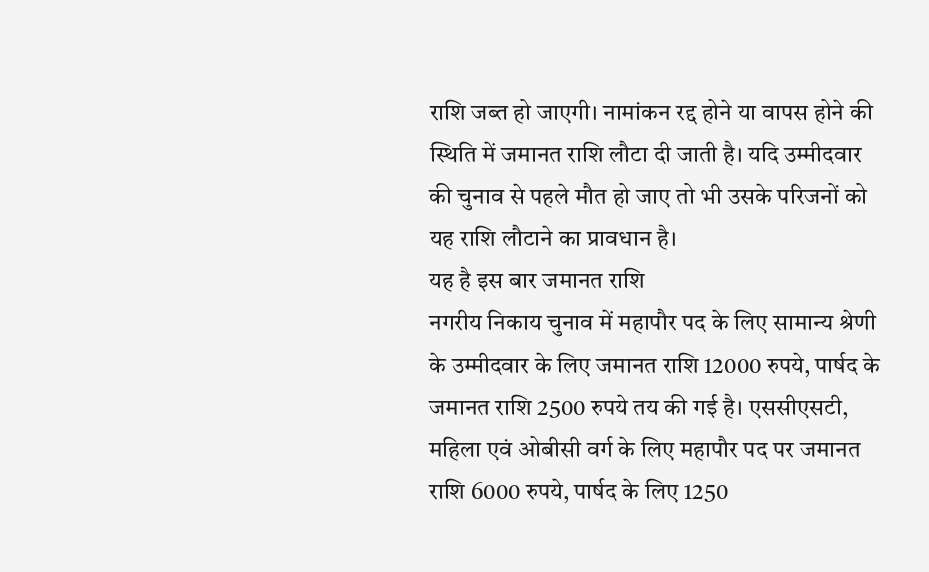राशि जब्त हो जाएगी। नामांकन रद्द होने या वापस होने की स्थिति में जमानत राशि लौटा दी जाती है। यदि उम्मीदवार की चुनाव से पहले मौत हो जाए तो भी उसके परिजनों को यह राशि लौटाने का प्रावधान है।
यह है इस बार जमानत राशि
नगरीय निकाय चुनाव में महापौर पद के लिए सामान्य श्रेणी के उम्मीदवार के लिए जमानत राशि 12000 रुपये, पार्षद के जमानत राशि 2500 रुपये तय की गई है। एससीएसटी, महिला एवं ओबीसी वर्ग के लिए महापौर पद पर जमानत राशि 6000 रुपये, पार्षद के लिए 1250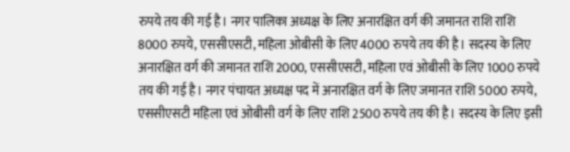रुपये तय की गई है। नगर पालिका अध्यक्ष के लिए अनारक्षित वर्ग की जमानत राशि राशि 8000 रुपये, एससीएसटी, महिला ओबीसी के लिए 4000 रुपये तय की है। सदस्य के लिए अनारक्षित वर्ग की जमानत राशि 2000, एससीएसटी, महिला एवं ओबीसी के लिए 1000 रुपये तय की गई है। नगर पंचायत अध्यक्ष पद में अनारक्षित वर्ग के लिए जमानत राशि 5000 रुपये, एससीएसटी महिला एवं ओबीसी वर्ग के लिए राशि 2500 रुपये तय की है। सदस्य के लिए इसी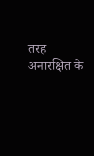तरह अनारक्षित के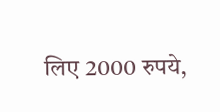लिए 2000 रुपये,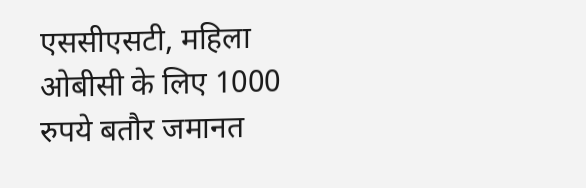एससीएसटी, महिला ओबीसी के लिए 1000 रुपये बतौर जमानत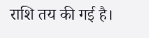राशि तय की गई है।